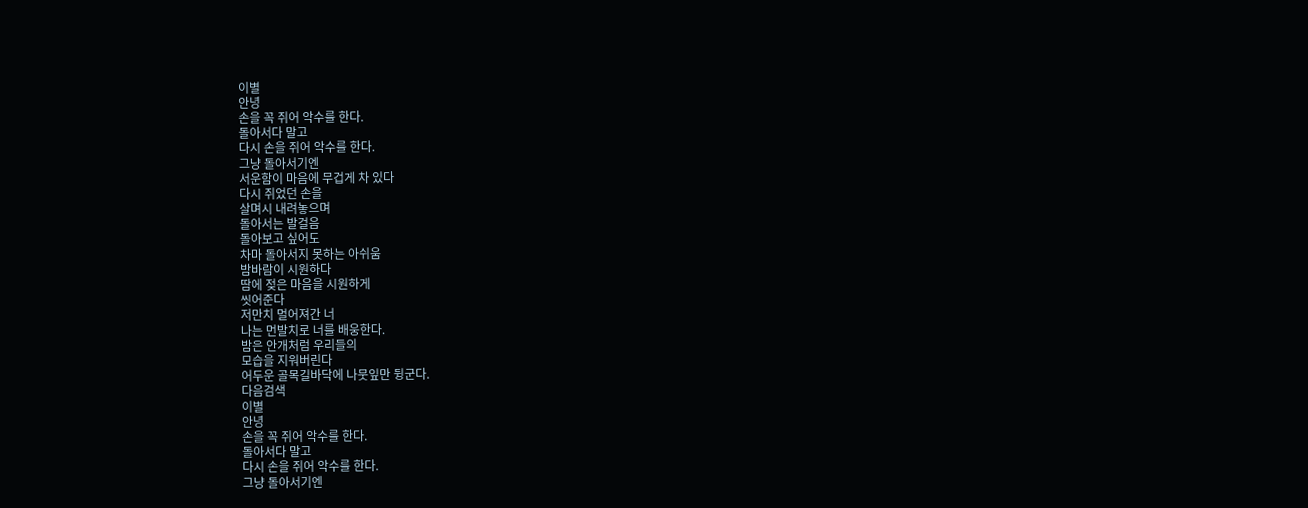이별
안녕
손을 꼭 쥐어 악수를 한다.
돌아서다 말고
다시 손을 쥐어 악수를 한다.
그냥 돌아서기엔
서운함이 마음에 무겁게 차 있다
다시 쥐었던 손을
살며시 내려놓으며
돌아서는 발걸음
돌아보고 싶어도
차마 돌아서지 못하는 아쉬움
밤바람이 시원하다
땀에 젖은 마음을 시원하게
씻어준다
저만치 멀어져간 너
나는 먼발치로 너를 배웅한다.
밤은 안개처럼 우리들의
모습을 지워버린다
어두운 골목길바닥에 나뭇잎만 뒹군다.
다음검색
이별
안녕
손을 꼭 쥐어 악수를 한다.
돌아서다 말고
다시 손을 쥐어 악수를 한다.
그냥 돌아서기엔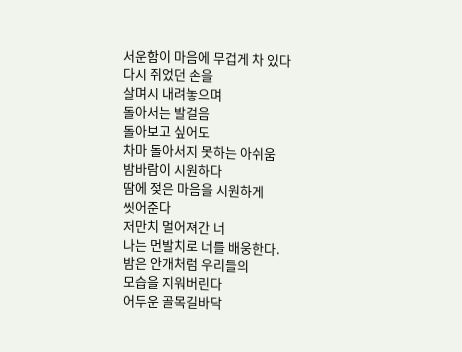서운함이 마음에 무겁게 차 있다
다시 쥐었던 손을
살며시 내려놓으며
돌아서는 발걸음
돌아보고 싶어도
차마 돌아서지 못하는 아쉬움
밤바람이 시원하다
땀에 젖은 마음을 시원하게
씻어준다
저만치 멀어져간 너
나는 먼발치로 너를 배웅한다.
밤은 안개처럼 우리들의
모습을 지워버린다
어두운 골목길바닥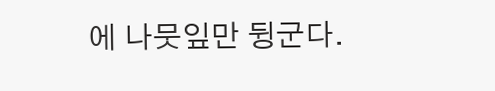에 나뭇잎만 뒹군다.